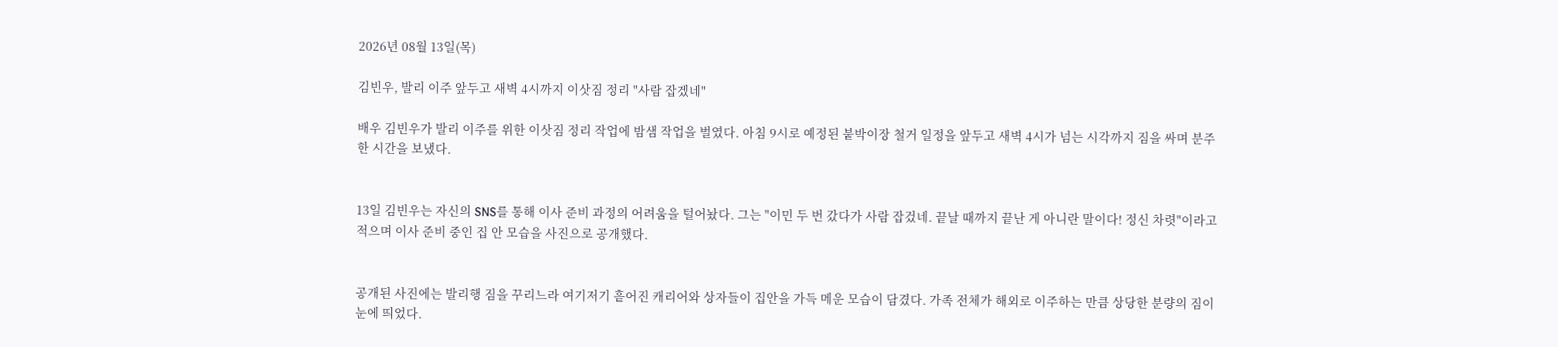2026년 08월 13일(목)

김빈우, 발리 이주 앞두고 새벽 4시까지 이삿짐 정리 "사람 잡겠네"

배우 김빈우가 발리 이주를 위한 이삿짐 정리 작업에 밤샘 작업을 벌였다. 아침 9시로 예정된 붙박이장 철거 일정을 앞두고 새벽 4시가 넘는 시각까지 짐을 싸며 분주한 시간을 보냈다.


13일 김빈우는 자신의 SNS를 통해 이사 준비 과정의 어려움을 털어놨다. 그는 "이민 두 번 갔다가 사람 잡겄네. 끝날 때까지 끝난 게 아니란 말이다! 정신 차렷"이라고 적으며 이사 준비 중인 집 안 모습을 사진으로 공개했다.


공개된 사진에는 발리행 짐을 꾸리느라 여기저기 흩어진 캐리어와 상자들이 집안을 가득 메운 모습이 담겼다. 가족 전체가 해외로 이주하는 만큼 상당한 분량의 짐이 눈에 띄었다.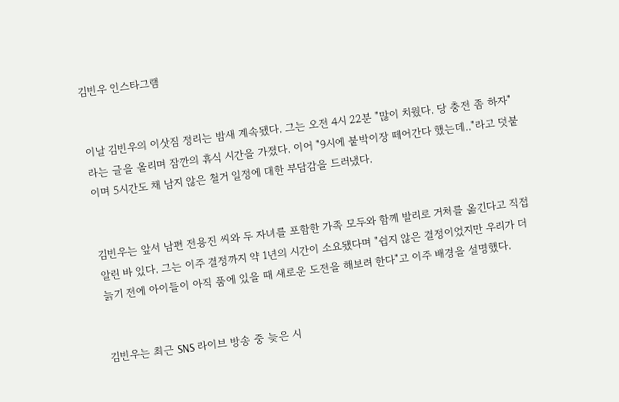김빈우 인스타그램


이날 김빈우의 이삿짐 정리는 밤새 계속됐다. 그는 오전 4시 22분 "많이 치웠다. 당 충전 좀 하자"라는 글을 올리며 잠깐의 휴식 시간을 가졌다. 이어 "9시에 붙박이장 떼어간다 했는데.."라고 덧붙이며 5시간도 채 남지 않은 철거 일정에 대한 부담감을 드러냈다.


김빈우는 앞서 남편 전용진 씨와 두 자녀를 포함한 가족 모두와 함께 발리로 거처를 옮긴다고 직접 알린 바 있다. 그는 이주 결정까지 약 1년의 시간이 소요됐다며 "쉽지 않은 결정이었지만 우리가 더 늙기 전에 아이들이 아직 품에 있을 때 새로운 도전을 해보려 한다"고 이주 배경을 설명했다.


김빈우는 최근 SNS 라이브 방송 중 늦은 시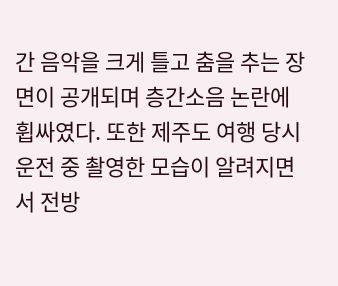간 음악을 크게 틀고 춤을 추는 장면이 공개되며 층간소음 논란에 휩싸였다. 또한 제주도 여행 당시 운전 중 촬영한 모습이 알려지면서 전방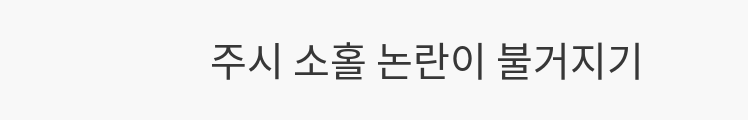주시 소홀 논란이 불거지기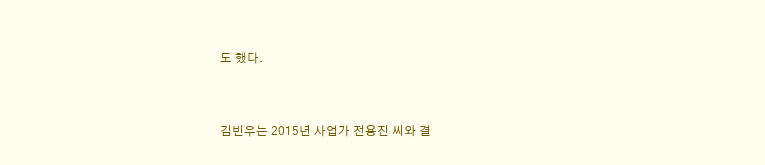도 했다.


김빈우는 2015년 사업가 전용진 씨와 결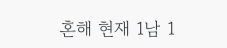혼해 현재 1남 1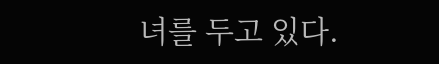녀를 두고 있다.